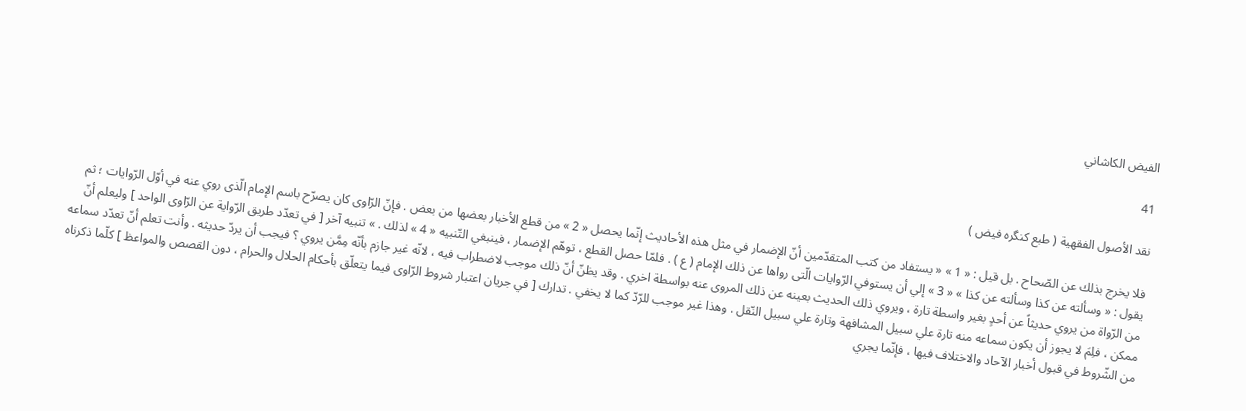الفيض الكاشاني

41

نقد الأصول الفقهية ( طبع كنگره فيض )

فلا يخرج بذلك عن الصّحاح . بل قيل : « 1 » « يستفاد من كتب المتقدّمين أنّ الإضمار في مثل هذه الأحاديث إنّما يحصل « 2 » من قطع الأخبار بعضها من بعض . فإنّ الرّاوى كان يصرّح باسم الإمام الّذى روي عنه في أوّل الرّوايات ؛ ثم يقول : « وسألته عن كذا وسألته عن كذا » « 3 » إلي أن يستوفي الرّوايات الّتى رواها عن ذلك الإمام ( ع ) . فلمّا حصل القطع ، توهّم الإضمار ، فينبغي التّنبيه « 4 » لذلك . » تنبيه آخر [ في تعدّد طريق الرّواية عن الرّاوى الواحد ] وليعلم أنّ من الرّواة من يروي حديثاً عن أحدٍ بغير واسطة تارة ، ويروي ذلك الحديث بعينه عن ذلك المروى عنه بواسطة اخري . وقد يظنّ أنّ ذلك موجب لاضطراب فيه ، لانّه غير جازم بأنّه مِمَّن يروي ؟ فيجب أن يردّ حديثه . وأنت تعلم أنّ تعدّد سماعه ممكن ، فلِمَ لا يجوز أن يكون سماعه منه تارة علي سبيل المشافهة وتارة علي سبيل النّقل . وهذا غير موجب للرّدّ كما لا يخفي . تدارك [ في جريان اعتبار شروط الرّاوى فيما يتعلّق بأحكام الحلال والحرام ، دون القصص والمواعظ ] كلّما ذكرناه من الشّروط في قبول أخبار الآحاد والاختلاف فيها ، فإنّما يجري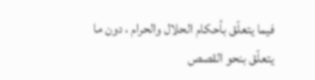فيما يتعلّق بأحكام الحلال والحرام ، دون ما يتعلّق بنحو القصص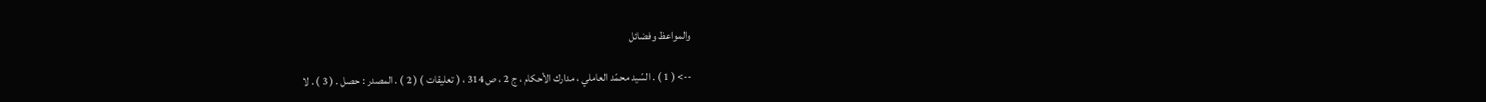والمواعظ وفضائل

--> ( 1 ) . السّيد محمّد العاملي ، مدارك الأحكام ، ج 2 ، ص 314 ، ( تعليقات ) ( 2 ) . المصدر : حصل . ( 3 ) . لا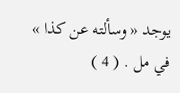يوجد « وسألته عن كذا » في مل . ( 4 )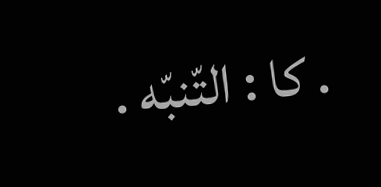. كا : التّنبّه .